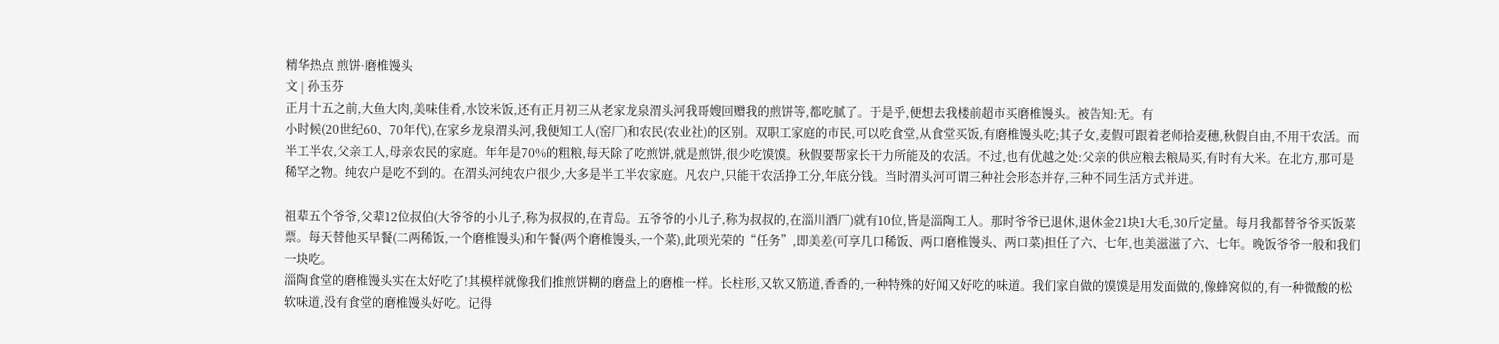精华热点 煎饼·磨椎馒头
文 | 孙玉芬
正月十五之前,大鱼大肉,美味佳肴,水饺米饭,还有正月初三从老家龙泉渭头河我哥嫂回赠我的煎饼等,都吃腻了。于是乎,便想去我楼前超市买磨椎馒头。被告知:无。有
小时候(20世纪60、70年代),在家乡龙泉渭头河,我便知工人(窑厂)和农民(农业社)的区别。双职工家庭的市民,可以吃食堂,从食堂买饭,有磨椎馒头吃;其子女,麦假可跟着老师拾麦穗,秋假自由,不用干农活。而半工半农,父亲工人,母亲农民的家庭。年年是70%的粗粮,每天除了吃煎饼,就是煎饼,很少吃馍馍。秋假要帮家长干力所能及的农活。不过,也有优越之处:父亲的供应粮去粮局买,有时有大米。在北方,那可是稀罕之物。纯农户是吃不到的。在渭头河纯农户很少,大多是半工半农家庭。凡农户,只能干农活挣工分,年底分钱。当时渭头河可谓三种社会形态并存,三种不同生活方式并进。

祖辈五个爷爷,父辈12位叔伯(大爷爷的小儿子,称为叔叔的,在青岛。五爷爷的小儿子,称为叔叔的,在淄川酒厂)就有10位,皆是淄陶工人。那时爷爷已退休,退休金21块1大毛,30斤定量。每月我都替爷爷买饭菜票。每天替他买早餐(二两稀饭,一个磨椎馒头)和午餐(两个磨椎馒头,一个菜),此项光荣的“任务”,即美差(可享几口稀饭、两口磨椎馒头、两口菜)担任了六、七年,也美滋滋了六、七年。晚饭爷爷一般和我们一块吃。
淄陶食堂的磨椎馒头实在太好吃了!其模样就像我们推煎饼糊的磨盘上的磨椎一样。长柱形,又软又筋道,香香的,一种特殊的好闻又好吃的味道。我们家自做的馍馍是用发面做的,像蜂窝似的,有一种微酸的松软味道,没有食堂的磨椎馒头好吃。记得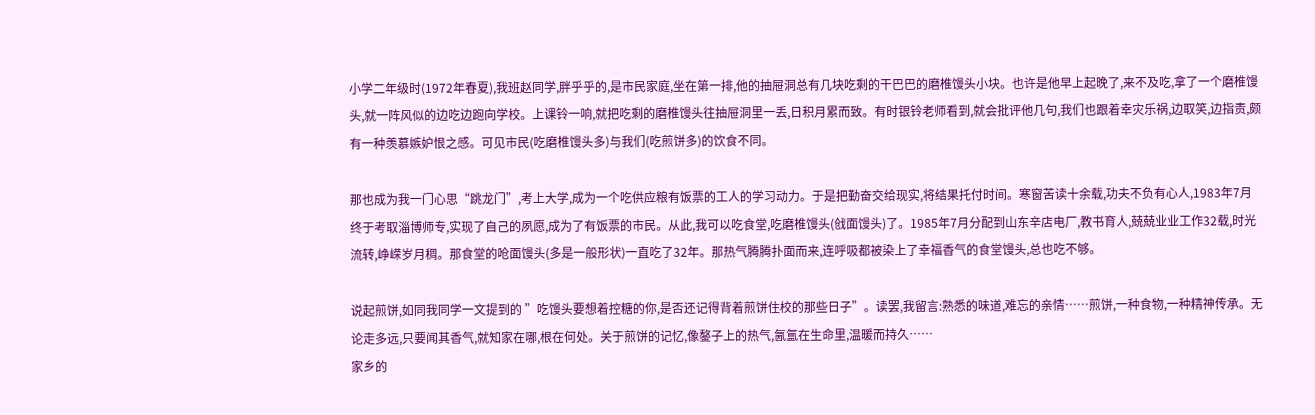小学二年级时(1972年春夏),我班赵同学,胖乎乎的,是市民家庭,坐在第一排,他的抽屉洞总有几块吃剩的干巴巴的磨椎馒头小块。也许是他早上起晚了,来不及吃,拿了一个磨椎馒头,就一阵风似的边吃边跑向学校。上课铃一响,就把吃剩的磨椎馒头往抽屉洞里一丢,日积月累而致。有时银铃老师看到,就会批评他几句,我们也跟着幸灾乐祸,边取笑,边指责,颇有一种羡慕嫉妒恨之感。可见市民(吃磨椎馒头多)与我们(吃煎饼多)的饮食不同。

那也成为我一门心思“跳龙门”,考上大学,成为一个吃供应粮有饭票的工人的学习动力。于是把勤奋交给现实,将结果托付时间。寒窗苦读十余载,功夫不负有心人,1983年7月终于考取淄博师专,实现了自己的夙愿,成为了有饭票的市民。从此,我可以吃食堂,吃磨椎馒头(戗面馒头)了。1985年7月分配到山东辛店电厂,教书育人,兢兢业业工作32载,时光流转,峥嵘岁月稠。那食堂的呛面馒头(多是一般形状)一直吃了32年。那热气腾腾扑面而来,连呼吸都被染上了幸福香气的食堂馒头,总也吃不够。

说起煎饼,如同我同学一文提到的 ”吃馒头要想着控糖的你,是否还记得背着煎饼住校的那些日子”。读罢,我留言:熟悉的味道,难忘的亲情……煎饼,一种食物,一种精神传承。无论走多远,只要闻其香气,就知家在哪,根在何处。关于煎饼的记忆,像鏊子上的热气,氤氲在生命里,温暖而持久……
家乡的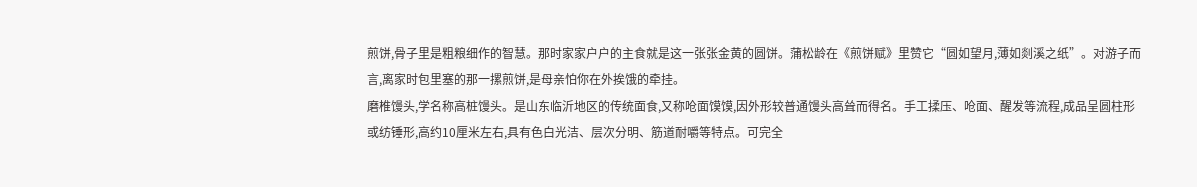煎饼,骨子里是粗粮细作的智慧。那时家家户户的主食就是这一张张金黄的圆饼。蒲松龄在《煎饼赋》里赞它“圆如望月,薄如剡溪之纸”。对游子而言,离家时包里塞的那一摞煎饼,是母亲怕你在外挨饿的牵挂。
磨椎馒头,学名称高桩馒头。是山东临沂地区的传统面食,又称呛面馍馍,因外形较普通馒头高耸而得名。手工揉压、呛面、醒发等流程,成品呈圆柱形或纺锤形,高约10厘米左右,具有色白光洁、层次分明、筋道耐嚼等特点。可完全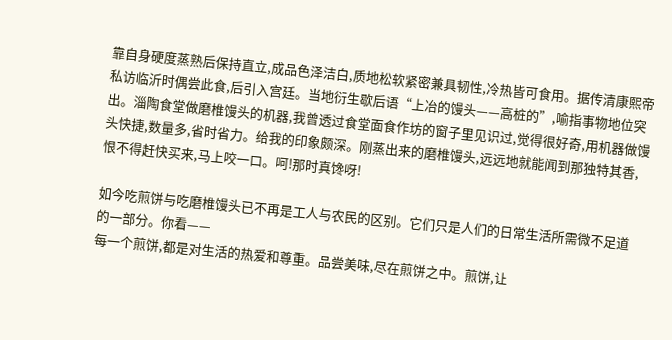靠自身硬度蒸熟后保持直立,成品色泽洁白,质地松软紧密兼具韧性,冷热皆可食用。据传清康熙帝私访临沂时偶尝此食,后引入宫廷。当地衍生歇后语“上冶的馒头——高桩的”,喻指事物地位突出。淄陶食堂做磨椎馒头的机器,我曾透过食堂面食作坊的窗子里见识过,觉得很好奇,用机器做馒头快捷,数量多,省时省力。给我的印象颇深。刚蒸出来的磨椎馒头,远远地就能闻到那独特其香,恨不得赶快买来,马上咬一口。呵!那时真馋呀!

如今吃煎饼与吃磨椎馒头已不再是工人与农民的区别。它们只是人们的日常生活所需微不足道的一部分。你看——
每一个煎饼,都是对生活的热爱和尊重。品尝美味,尽在煎饼之中。煎饼,让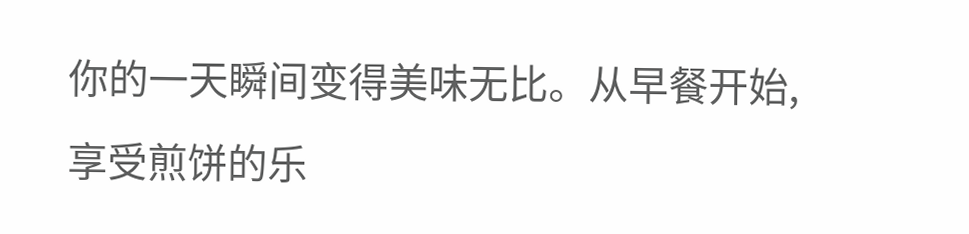你的一天瞬间变得美味无比。从早餐开始,享受煎饼的乐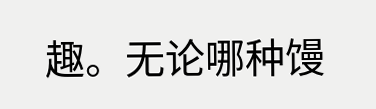趣。无论哪种馒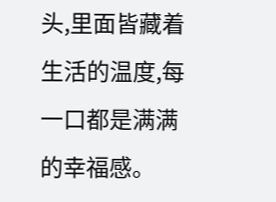头,里面皆藏着生活的温度,每一口都是满满的幸福感。